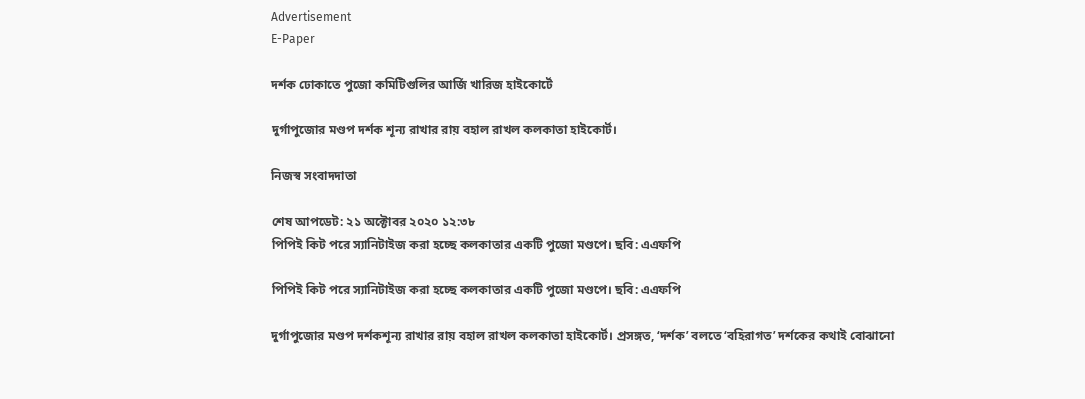Advertisement
E-Paper

দর্শক ঢোকাতে পুজো কমিটিগুলির আর্জি খারিজ হাইকোর্টে

দুর্গাপুজোর মণ্ডপ দর্শক শূন্য রাখার রায় বহাল রাখল কলকাতা হাইকোর্ট।

নিজস্ব সংবাদদাতা

শেষ আপডেট: ২১ অক্টোবর ২০২০ ১২:৩৮
পিপিই কিট পরে স্যানিটাইজ করা হচ্ছে কলকাতার একটি পুজো মণ্ডপে। ছবি: এএফপি

পিপিই কিট পরে স্যানিটাইজ করা হচ্ছে কলকাতার একটি পুজো মণ্ডপে। ছবি: এএফপি

দুর্গাপুজোর মণ্ডপ দর্শকশূন্য রাখার রায় বহাল রাখল কলকাতা হাইকোর্ট। প্রসঙ্গত, ‘দর্শক’ বলতে ‘বহিরাগত’ দর্শকের কথাই বোঝানো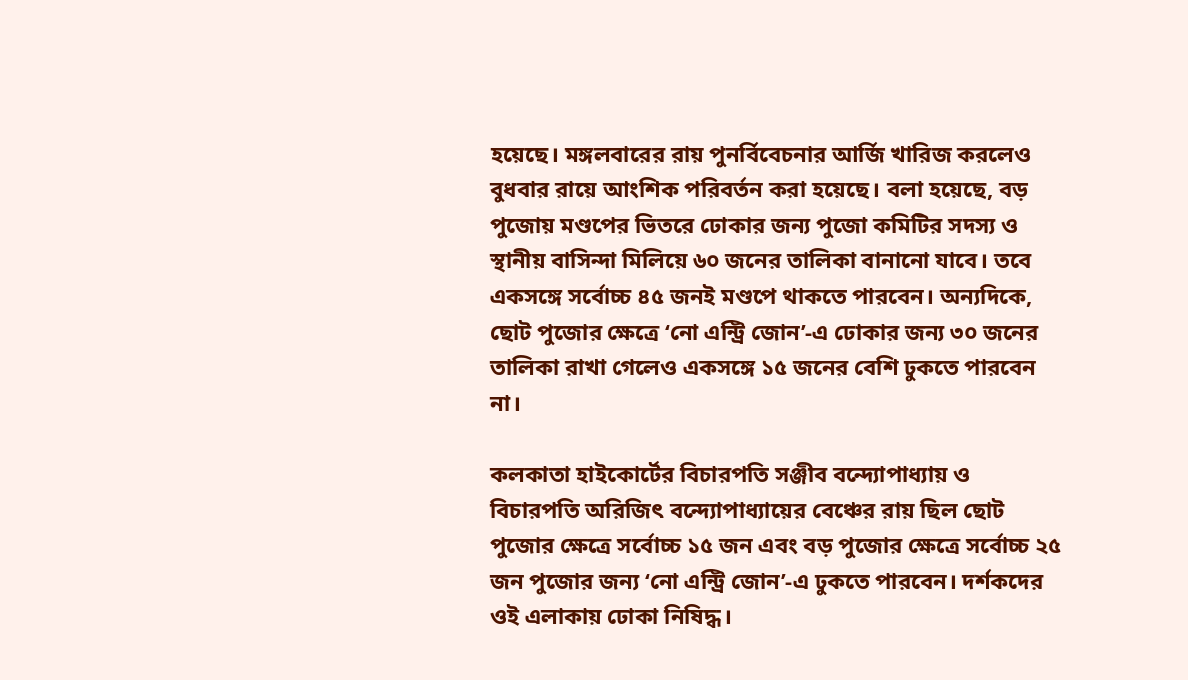হয়েছে। মঙ্গলবারের রায় পুনর্বিবেচনার আর্জি খারিজ করলেও বুধবার রায়ে আংশিক পরিবর্তন করা হয়েছে। বলা হয়েছে, বড় পুজোয় মণ্ডপের ভিতরে ঢোকার জন্য পুজো কমিটির সদস্য ও স্থানীয় বাসিন্দা মিলিয়ে ৬০ জনের তালিকা বানানো যাবে। তবে একসঙ্গে সর্বোচ্চ ৪৫ জনই মণ্ডপে থাকতে পারবেন। অন্যদিকে, ছোট পুজোর ক্ষেত্রে ‘নো এন্ট্রি জোন’-এ ঢোকার জন্য ৩০ জনের তালিকা রাখা গেলেও একসঙ্গে ১৫ জনের বেশি ঢুকতে পারবেন না।

কলকাতা হাইকোর্টের বিচারপতি সঞ্জীব বন্দ্যোপাধ্যায় ও বিচারপতি অরিজিৎ বন্দ্যোপাধ্যায়ের বেঞ্চের রায় ছিল ছোট পুজোর ক্ষেত্রে সর্বোচ্চ ১৫ জন এবং বড় পুজোর ক্ষেত্রে সর্বোচ্চ ২৫ জন পুজোর জন্য ‘নো এন্ট্রি জোন’-এ ঢুকতে পারবেন। দর্শকদের ওই এলাকায় ঢোকা নিষিদ্ধ।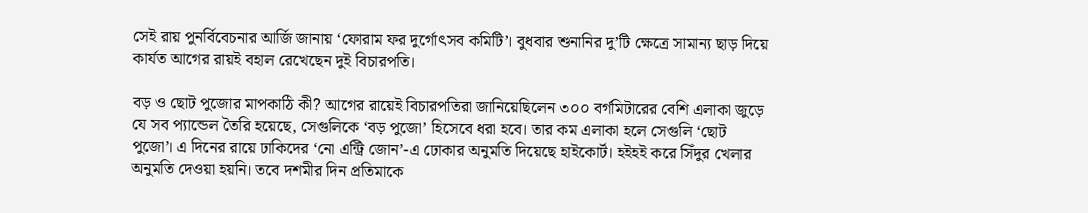সেই রায় পুনর্বিবেচনার আর্জি জানায় ‘ফোরাম ফর দুর্গোৎসব কমিটি’। বুধবার শুনানির দু’টি ক্ষেত্রে সামান্য ছাড় দিয়ে কার্যত আগের রায়ই বহাল রেখেছেন দুই বিচারপতি।

বড় ও ছোট পুজোর মাপকাঠি কী? আগের রায়েই বিচারপতিরা জানিয়েছিলেন ৩০০ বর্গমিটারের বেশি এলাকা জুড়ে যে সব প্যান্ডেল তৈরি হয়েছে, সেগুলিকে ‘বড় পুজো’ হিসেবে ধরা হবে। তার কম এলাকা হলে সেগুলি ‘ছোট পুজো’। এ দিনের রায়ে ঢাকিদের ‘নো এন্ট্রি জোন’-এ ঢোকার অনুমতি দিয়েছে হাইকোর্ট। হইহই করে সিঁদুর খেলার অনুমতি দেওয়া হয়নি। তবে দশমীর দিন প্রতিমাকে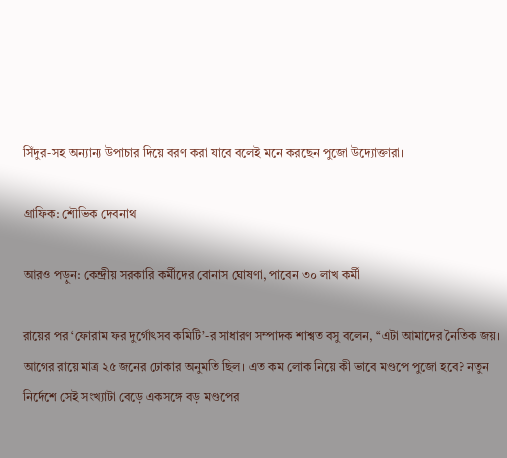সিঁদুর-সহ অন্যান্য উপাচার দিয়ে বরণ করা যাবে বলেই মনে করছেন পুজো উদ্যোক্তারা।

গ্রাফিক: শৌভিক দেবনাথ

আরও পড়ুন: কেন্দ্রীয় সরকারি কর্মীদের বোনাস ঘোষণা, পাবেন ৩০ লাখ কর্মী

রায়ের পর ‘ফোরাম ফর দুর্গোৎসব কমিটি’-র সাধারণ সম্পাদক শাশ্বত বসু বলেন, ‘‘এটা আমাদের নৈতিক জয়। আগের রায়ে মাত্র ২৫ জনের ঢোকার অনুমতি ছিল। এত কম লোক নিয়ে কী ভাবে মণ্ডপে পুজো হবে? নতুন নির্দেশে সেই সংখ্যাটা বেড়ে একসঙ্গে বড় মণ্ডপের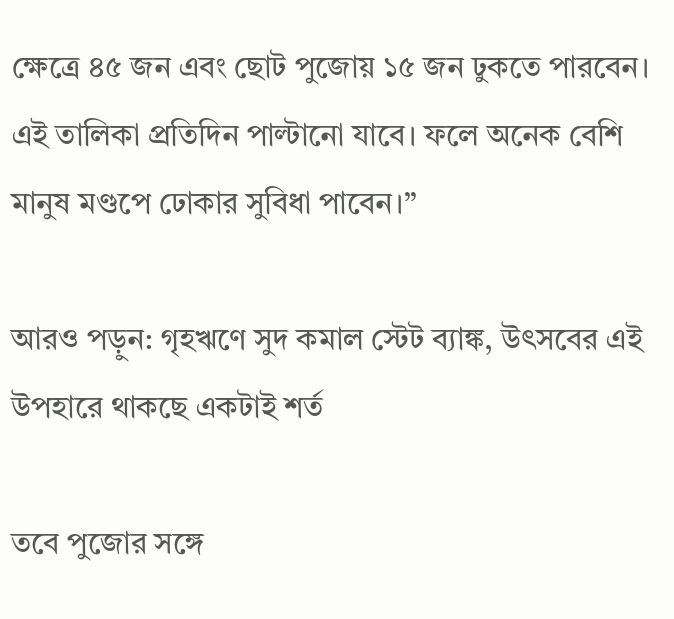ক্ষেত্রে ৪৫ জন এবং ছোট পুজোয় ১৫ জন ঢুকতে পারবেন। এই তালিকা প্রতিদিন পাল্টানো যাবে। ফলে অনেক বেশি মানুষ মণ্ডপে ঢোকার সুবিধা পাবেন।’’

আরও পড়ুন: গৃহঋণে সুদ কমাল স্টেট ব্যাঙ্ক, উৎসবের এই উপহারে থাকছে একটাই শর্ত

তবে পুজোর সঙ্গে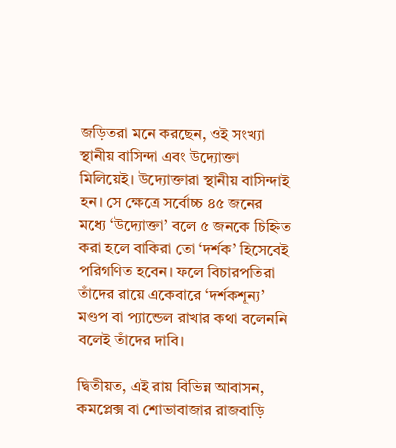জড়িতরা মনে করছেন, ওই সংখ্যা স্থানীয় বাসিন্দা এবং উদ্যোক্তা মিলিয়েই। উদ্যোক্তারা স্থানীয় বাসিন্দাই হন। সে ক্ষেত্রে সর্বোচ্চ ৪৫ জনের মধ্যে ‘উদ্যোক্তা’ বলে ৫ জনকে চিহ্নিত করা হলে বাকিরা তো ‘দর্শক’ হিসেবেই পরিগণিত হবেন। ফলে বিচারপতিরা তাঁদের রায়ে একেবারে ‘দর্শকশূন্য’ মণ্ডপ বা প্যান্ডেল রাখার কথা বলেননি বলেই তাঁদের দাবি।

দ্বিতীয়ত, এই রায় বিভিন্ন আবাসন, কমপ্লেক্স বা শোভাবাজার রাজবাড়ি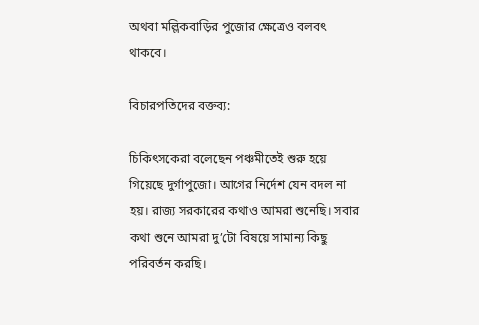অথবা মল্লিকবাড়ির পুজোর ক্ষেত্রেও বলবৎ থাকবে।

বিচারপতিদের বক্তব্য:

চিকিৎসকেরা বলেছেন পঞ্চমীতেই শুরু হয়ে গিয়েছে দুর্গাপুজো। আগের নির্দেশ যেন বদল না হয়। রাজ্য সরকারের কথাও আমরা শুনেছি। সবার কথা শুনে আমরা দু’টো বিষয়ে সামান্য কিছু পরিবর্তন করছি।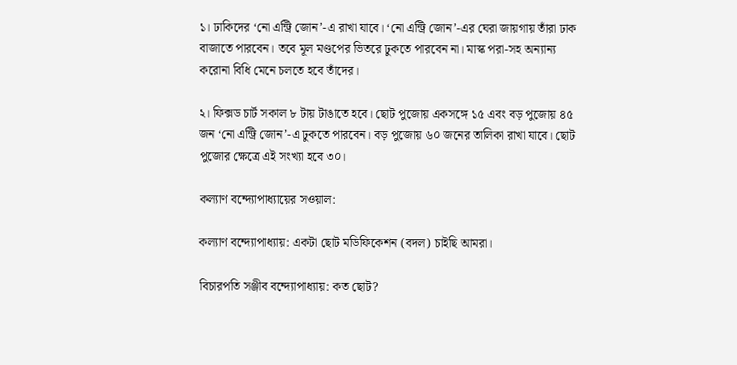১। ঢাকিদের ‘নো এন্ট্রি জোন’-এ রাখা যাবে। ‘নো এন্ট্রি জোন’-এর ঘেরা জায়গায় তাঁরা ঢাক বাজাতে পারবেন। তবে মূল মণ্ডপের ভিতরে ঢুকতে পারবেন না। মাস্ক পরা-সহ অন্যান্য করোনা বিধি মেনে চলতে হবে তাঁদের।

২। ফিক্সড চার্ট সকাল ৮ টায় টাঙাতে হবে। ছোট পুজোয় একসঙ্গে ১৫ এবং বড় পুজোয় ৪৫ জন ‘নো এন্ট্রি জোন’-এ ঢুকতে পারবেন। বড় পুজোয় ৬০ জনের তালিকা রাখা যাবে। ছোট পুজোর ক্ষেত্রে এই সংখ্যা হবে ৩০।

কল্যাণ বন্দ্যোপাধ্যায়ের সওয়াল:

কল্যাণ বন্দ্যোপাধ্যায়: একটা ছোট মডিফিকেশন (বদল) চাইছি আমরা।

বিচারপতি সঞ্জীব বন্দ্যোপাধ্যায়: কত ছোট?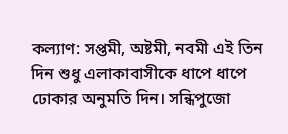কল্যাণ: সপ্তমী, অষ্টমী, নবমী এই তিন দিন শুধু এলাকাবাসীকে ধাপে ধাপে ঢোকার অনুমতি দিন। সন্ধিপুজো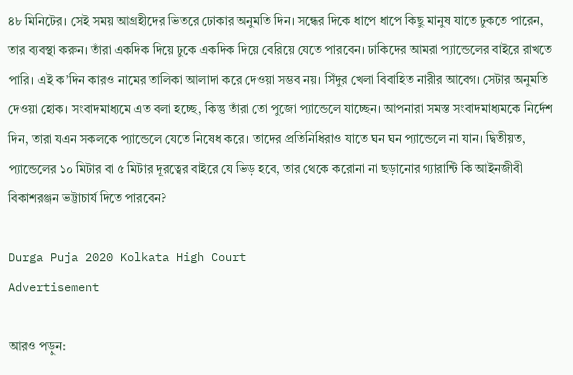৪৮ মিনিটের। সেই সময় আগ্রহীদের ভিতরে ঢোকার অনুমতি দিন। সন্ধের দিকে ধাপে ধাপে কিছু মানুষ যাতে ঢুকতে পারেন, তার ব্যবস্থা করুন। তাঁরা একদিক দিয়ে ঢুকে একদিক দিয়ে বেরিয়ে যেতে পারবেন। ঢাকিদের আমরা প্যান্ডেলের বাইরে রাখতে পারি। এই ক’দিন কারও নামের তালিকা আলাদা করে দেওয়া সম্ভব নয়। সিঁদুর খেলা বিবাহিত নারীর আবেগ। সেটার অনুমতি দেওয়া হোক। সংবাদমাধ্যমে এত বলা হচ্ছে, কিন্তু তাঁরা তো পুজো প্যান্ডেলে যাচ্ছেন। আপনারা সমস্ত সংবাদমাধ্যমকে নির্দেশ দিন, তারা যএন সকলকে প্যান্ডেলে যেতে নিষেধ করে। তাদের প্রতিনিধিরাও যাতে ঘন ঘন প্যান্ডেলে না যান। দ্বিতীয়ত, প্যান্ডেলের ১০ মিটার বা ৫ মিটার দূরত্বের বাইরে যে ভিড় হবে, তার থেকে করোনা না ছড়ানোর গ্যারান্টি কি আইনজীবী বিকাশরঞ্জন ভট্টাচার্য দিতে পারবেন?

Durga Puja 2020 Kolkata High Court
Advertisement

আরও পড়ুন: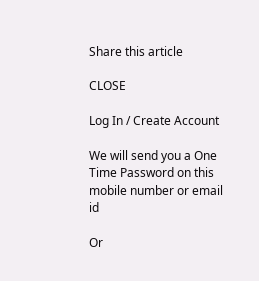Share this article

CLOSE

Log In / Create Account

We will send you a One Time Password on this mobile number or email id

Or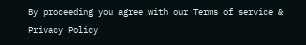By proceeding you agree with our Terms of service & Privacy Policy